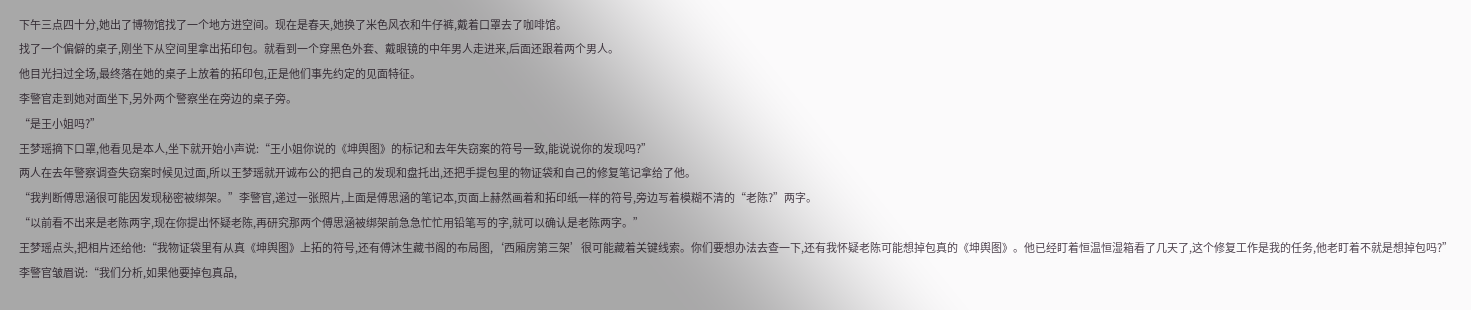下午三点四十分,她出了博物馆找了一个地方进空间。现在是春天,她换了米色风衣和牛仔裤,戴着口罩去了咖啡馆。
找了一个偏僻的桌子,刚坐下从空间里拿出拓印包。就看到一个穿黑色外套、戴眼镜的中年男人走进来,后面还跟着两个男人。
他目光扫过全场,最终落在她的桌子上放着的拓印包,正是他们事先约定的见面特征。
李警官走到她对面坐下,另外两个警察坐在旁边的桌子旁。
“是王小姐吗?”
王梦瑶摘下口罩,他看见是本人,坐下就开始小声说:“王小姐你说的《坤舆图》的标记和去年失窃案的符号一致,能说说你的发现吗?”
两人在去年警察调查失窃案时候见过面,所以王梦瑶就开诚布公的把自己的发现和盘托出,还把手提包里的物证袋和自己的修复笔记拿给了他。
“我判断傅思涵很可能因发现秘密被绑架。”李警官,递过一张照片,上面是傅思涵的笔记本,页面上赫然画着和拓印纸一样的符号,旁边写着模糊不清的“老陈?”两字。
“以前看不出来是老陈两字,现在你提出怀疑老陈,再研究那两个傅思涵被绑架前急急忙忙用铅笔写的字,就可以确认是老陈两字。”
王梦瑶点头,把相片还给他:“我物证袋里有从真《坤舆图》上拓的符号,还有傅沐生藏书阁的布局图,‘西厢房第三架’很可能藏着关键线索。你们要想办法去查一下,还有我怀疑老陈可能想掉包真的《坤舆图》。他已经盯着恒温恒湿箱看了几天了,这个修复工作是我的任务,他老盯着不就是想掉包吗?”
李警官皱眉说:“我们分析,如果他要掉包真品,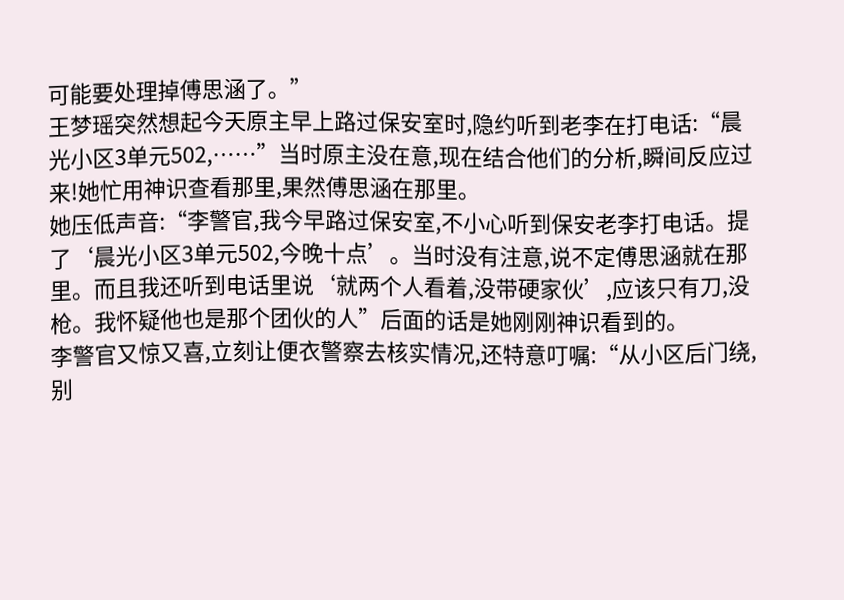可能要处理掉傅思涵了。”
王梦瑶突然想起今天原主早上路过保安室时,隐约听到老李在打电话:“晨光小区3单元502,……”当时原主没在意,现在结合他们的分析,瞬间反应过来!她忙用神识查看那里,果然傅思涵在那里。
她压低声音:“李警官,我今早路过保安室,不小心听到保安老李打电话。提了‘晨光小区3单元502,今晚十点’。当时没有注意,说不定傅思涵就在那里。而且我还听到电话里说‘就两个人看着,没带硬家伙’,应该只有刀,没枪。我怀疑他也是那个团伙的人”后面的话是她刚刚神识看到的。
李警官又惊又喜,立刻让便衣警察去核实情况,还特意叮嘱:“从小区后门绕,别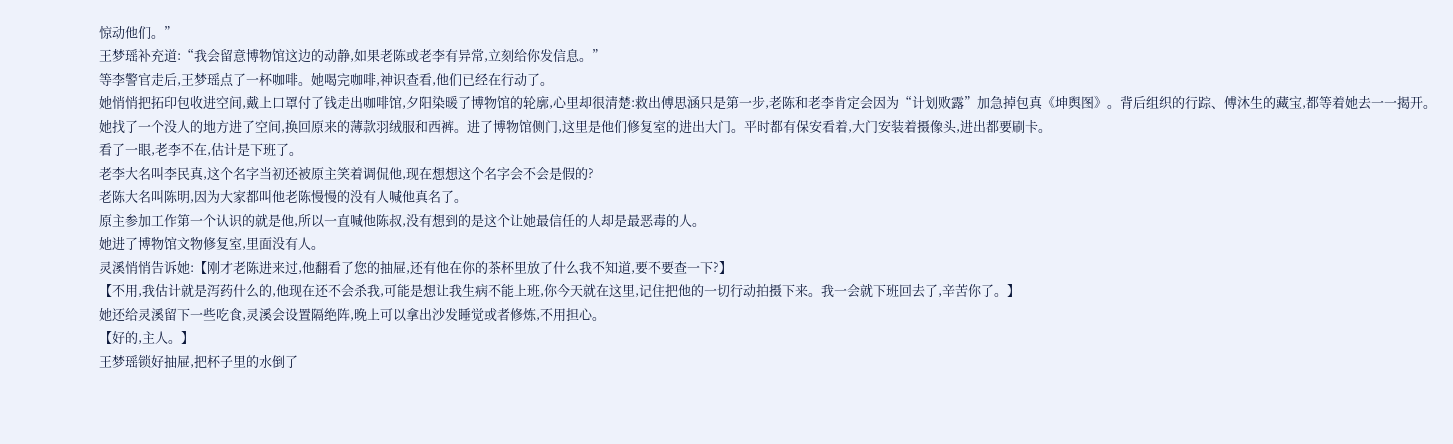惊动他们。”
王梦瑶补充道:“我会留意博物馆这边的动静,如果老陈或老李有异常,立刻给你发信息。”
等李警官走后,王梦瑶点了一杯咖啡。她喝完咖啡,神识查看,他们已经在行动了。
她悄悄把拓印包收进空间,戴上口罩付了钱走出咖啡馆,夕阳染暖了博物馆的轮廓,心里却很清楚:救出傅思涵只是第一步,老陈和老李肯定会因为“计划败露”加急掉包真《坤舆图》。背后组织的行踪、傅沐生的藏宝,都等着她去一一揭开。
她找了一个没人的地方进了空间,换回原来的薄款羽绒服和西裤。进了博物馆侧门,这里是他们修复室的进出大门。平时都有保安看着,大门安装着摄像头,进出都要刷卡。
看了一眼,老李不在,估计是下班了。
老李大名叫李民真,这个名字当初还被原主笑着调侃他,现在想想这个名字会不会是假的?
老陈大名叫陈明,因为大家都叫他老陈慢慢的没有人喊他真名了。
原主参加工作第一个认识的就是他,所以一直喊他陈叔,没有想到的是这个让她最信任的人却是最恶毒的人。
她进了博物馆文物修复室,里面没有人。
灵溪悄悄告诉她:【刚才老陈进来过,他翻看了您的抽屉,还有他在你的茶杯里放了什么我不知道,要不要查一下?】
【不用,我估计就是泻药什么的,他现在还不会杀我,可能是想让我生病不能上班,你今天就在这里,记住把他的一切行动拍摄下来。我一会就下班回去了,辛苦你了。】
她还给灵溪留下一些吃食,灵溪会设置隔绝阵,晚上可以拿出沙发睡觉或者修炼,不用担心。
【好的,主人。】
王梦瑶锁好抽屉,把杯子里的水倒了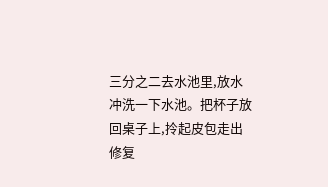三分之二去水池里,放水冲洗一下水池。把杯子放回桌子上,拎起皮包走出修复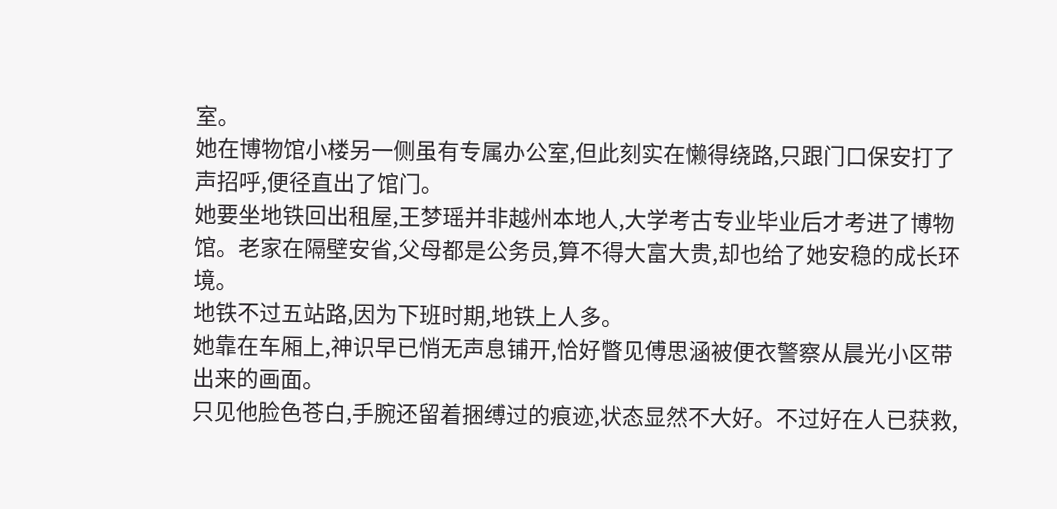室。
她在博物馆小楼另一侧虽有专属办公室,但此刻实在懒得绕路,只跟门口保安打了声招呼,便径直出了馆门。
她要坐地铁回出租屋,王梦瑶并非越州本地人,大学考古专业毕业后才考进了博物馆。老家在隔壁安省,父母都是公务员,算不得大富大贵,却也给了她安稳的成长环境。
地铁不过五站路,因为下班时期,地铁上人多。
她靠在车厢上,神识早已悄无声息铺开,恰好瞥见傅思涵被便衣警察从晨光小区带出来的画面。
只见他脸色苍白,手腕还留着捆缚过的痕迹,状态显然不大好。不过好在人已获救,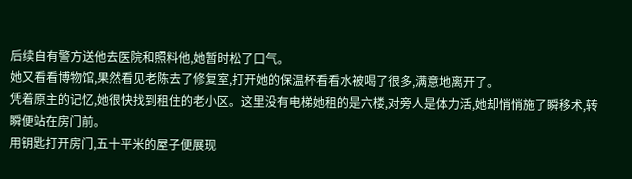后续自有警方送他去医院和照料他,她暂时松了口气。
她又看看博物馆,果然看见老陈去了修复室,打开她的保温杯看看水被喝了很多,满意地离开了。
凭着原主的记忆,她很快找到租住的老小区。这里没有电梯她租的是六楼,对旁人是体力活,她却悄悄施了瞬移术,转瞬便站在房门前。
用钥匙打开房门,五十平米的屋子便展现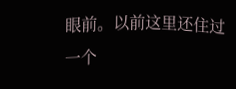眼前。以前这里还住过一个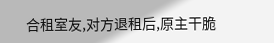合租室友,对方退租后,原主干脆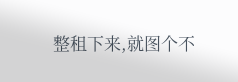整租下来,就图个不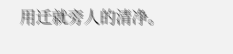用迁就旁人的清净。